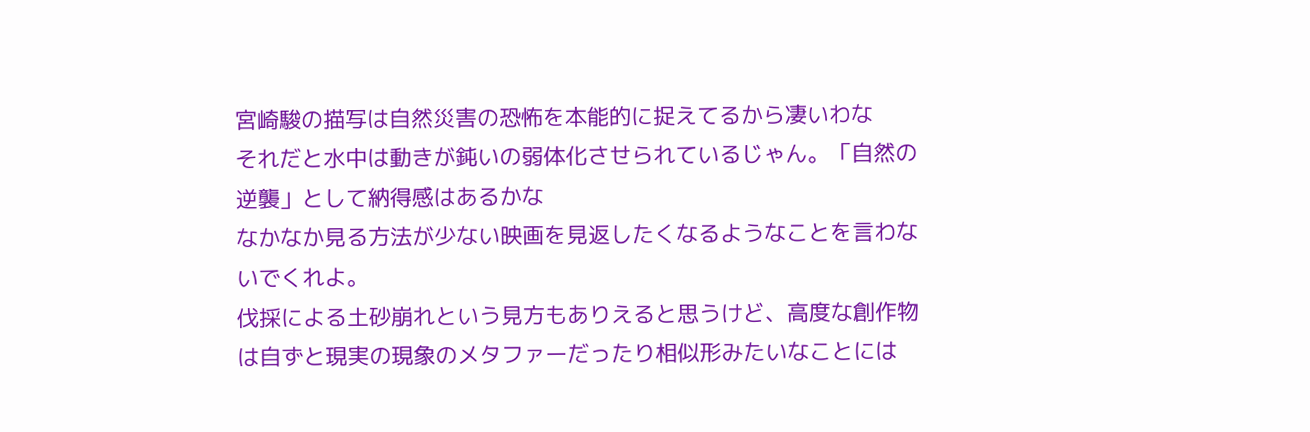宮崎駿の描写は自然災害の恐怖を本能的に捉えてるから凄いわな
それだと水中は動きが鈍いの弱体化させられているじゃん。「自然の逆襲」として納得感はあるかな
なかなか見る方法が少ない映画を見返したくなるようなことを言わないでくれよ。
伐採による土砂崩れという見方もありえると思うけど、高度な創作物は自ずと現実の現象のメタファーだったり相似形みたいなことには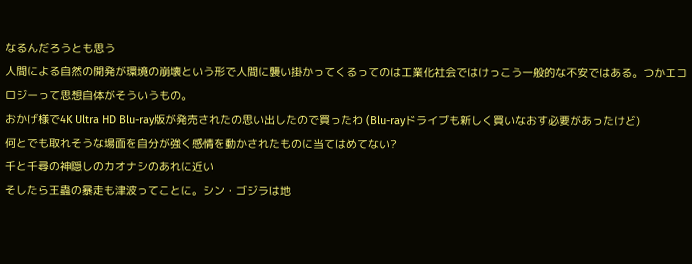なるんだろうとも思う
人間による自然の開発が環境の崩壊という形で人間に襲い掛かってくるってのは工業化社会ではけっこう一般的な不安ではある。つかエコロジーって思想自体がそういうもの。
おかげ様で4K Ultra HD Blu-ray版が発売されたの思い出したので買ったわ (Blu-rayドライブも新しく買いなおす必要があったけど)
何とでも取れそうな場面を自分が強く感情を動かされたものに当てはめてない?
千と千尋の神隠しのカオナシのあれに近い
そしたら王蟲の暴走も津波ってことに。シン・ゴジラは地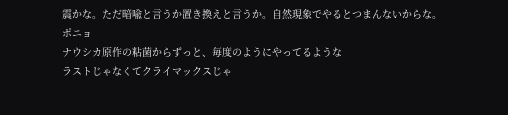震かな。ただ暗喩と言うか置き換えと言うか。自然現象でやるとつまんないからな。
ポニョ
ナウシカ原作の粘菌からずっと、毎度のようにやってるような
ラストじゃなくてクライマックスじゃ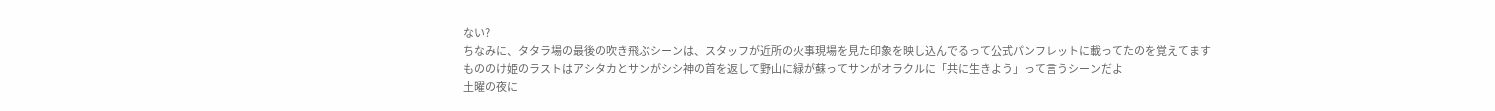ない?
ちなみに、タタラ場の最後の吹き飛ぶシーンは、スタッフが近所の火事現場を見た印象を映し込んでるって公式パンフレットに載ってたのを覚えてます
もののけ姫のラストはアシタカとサンがシシ神の首を返して野山に緑が蘇ってサンがオラクルに「共に生きよう」って言うシーンだよ
土曜の夜に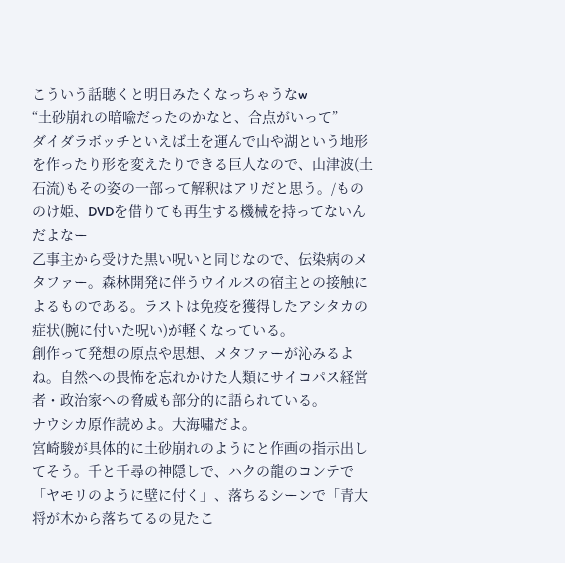こういう話聴くと明日みたくなっちゃうなw
“土砂崩れの暗喩だったのかなと、合点がいって”
ダイダラボッチといえば土を運んで山や湖という地形を作ったり形を変えたりできる巨人なので、山津波(土石流)もその姿の一部って解釈はアリだと思う。/もののけ姫、DVDを借りても再生する機械を持ってないんだよなー
乙事主から受けた黒い呪いと同じなので、伝染病のメタファー。森林開発に伴うウイルスの宿主との接触によるものである。ラストは免疫を獲得したアシタカの症状(腕に付いた呪い)が軽くなっている。
創作って発想の原点や思想、メタファーが沁みるよね。自然への畏怖を忘れかけた人類にサイコパス経営者・政治家への脅威も部分的に語られている。
ナウシカ原作読めよ。大海嘯だよ。
宮崎駿が具体的に土砂崩れのようにと作画の指示出してそう。千と千尋の神隠しで、ハクの龍のコンテで「ヤモリのように壁に付く」、落ちるシーンで「青大将が木から落ちてるの見たこ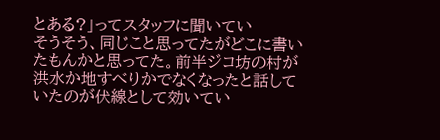とある?」ってスタッフに聞いてい
そうそう、同じこと思ってたがどこに書いたもんかと思ってた。前半ジコ坊の村が洪水か地すべりかでなくなったと話していたのが伏線として効いてい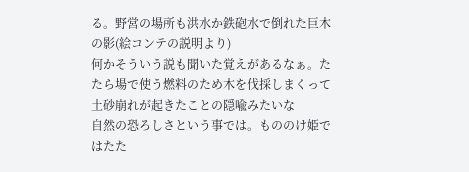る。野営の場所も洪水か鉄砲水で倒れた巨木の影(絵コンテの説明より)
何かそういう説も聞いた覚えがあるなぁ。たたら場で使う燃料のため木を伐採しまくって土砂崩れが起きたことの隠喩みたいな
自然の恐ろしさという事では。もののけ姫ではたた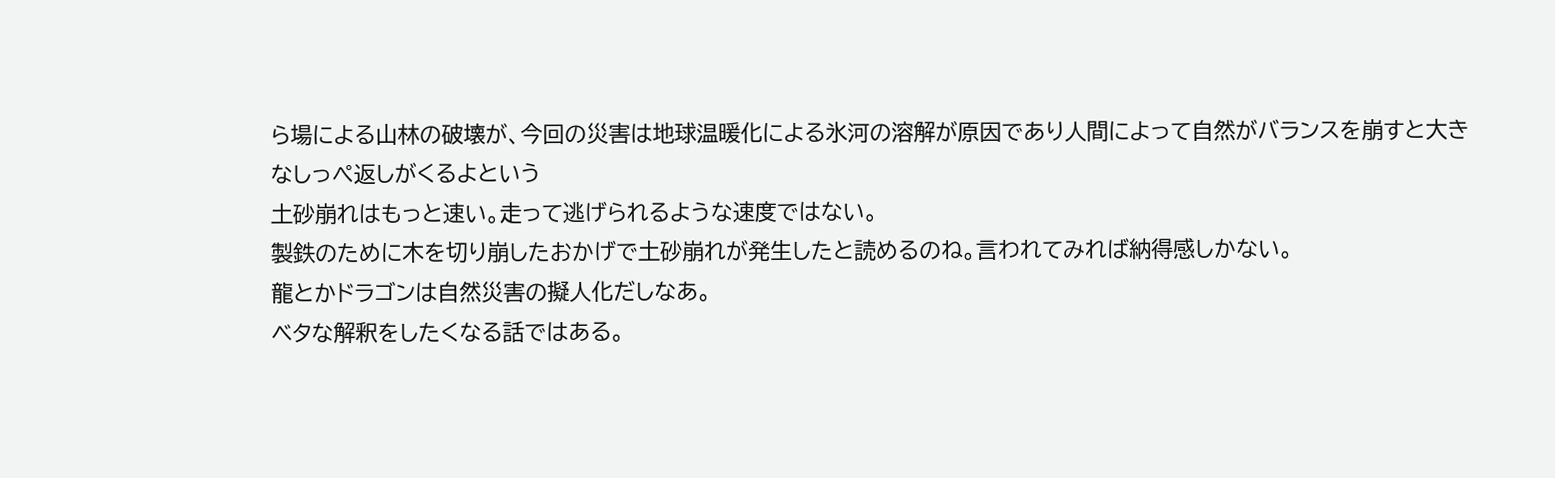ら場による山林の破壊が、今回の災害は地球温暖化による氷河の溶解が原因であり人間によって自然がバランスを崩すと大きなしっぺ返しがくるよという
土砂崩れはもっと速い。走って逃げられるような速度ではない。
製鉄のために木を切り崩したおかげで土砂崩れが発生したと読めるのね。言われてみれば納得感しかない。
龍とかドラゴンは自然災害の擬人化だしなあ。
ベタな解釈をしたくなる話ではある。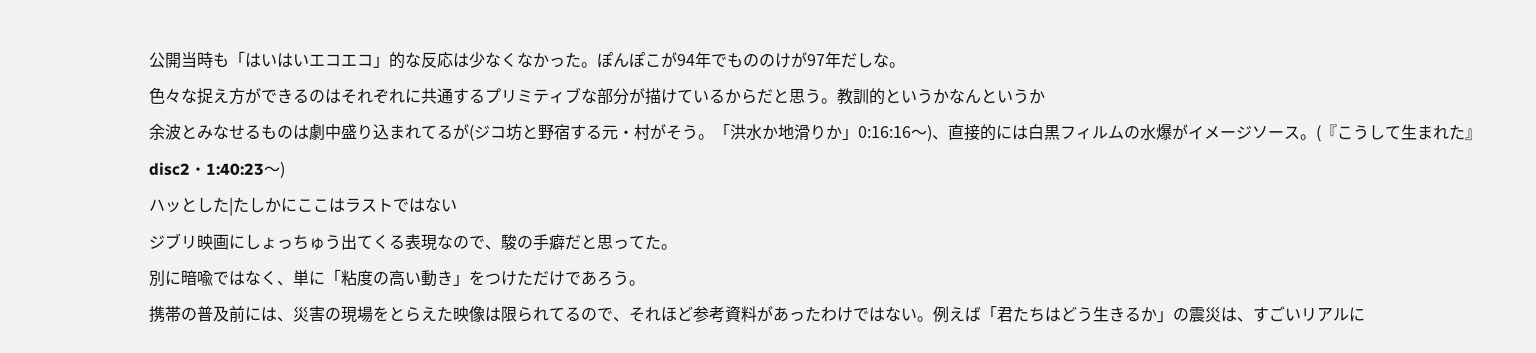公開当時も「はいはいエコエコ」的な反応は少なくなかった。ぽんぽこが94年でもののけが97年だしな。
色々な捉え方ができるのはそれぞれに共通するプリミティブな部分が描けているからだと思う。教訓的というかなんというか
余波とみなせるものは劇中盛り込まれてるが(ジコ坊と野宿する元・村がそう。「洪水か地滑りか」0:16:16〜)、直接的には白黒フィルムの水爆がイメージソース。(『こうして生まれた』disc2・1:40:23〜)
ハッとした|たしかにここはラストではない
ジブリ映画にしょっちゅう出てくる表現なので、駿の手癖だと思ってた。
別に暗喩ではなく、単に「粘度の高い動き」をつけただけであろう。
携帯の普及前には、災害の現場をとらえた映像は限られてるので、それほど参考資料があったわけではない。例えば「君たちはどう生きるか」の震災は、すごいリアルに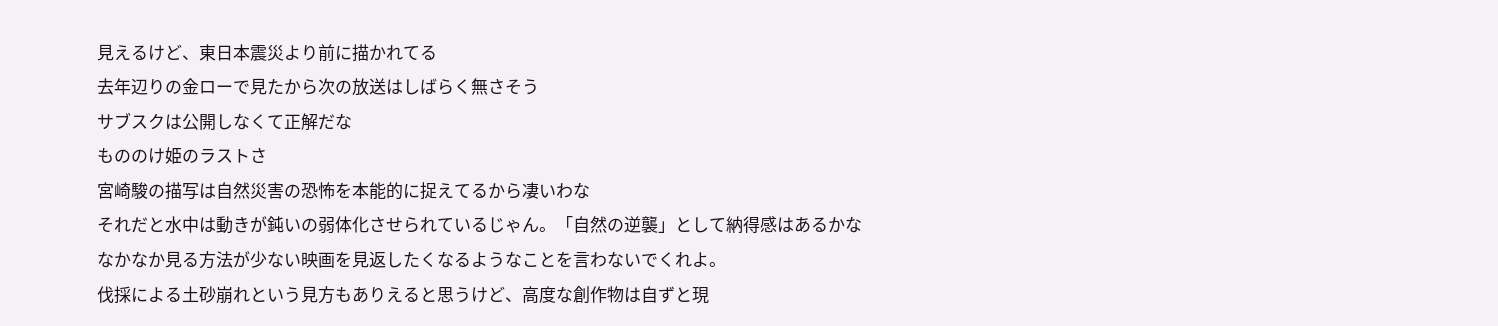見えるけど、東日本震災より前に描かれてる
去年辺りの金ローで見たから次の放送はしばらく無さそう
サブスクは公開しなくて正解だな
もののけ姫のラストさ
宮崎駿の描写は自然災害の恐怖を本能的に捉えてるから凄いわな
それだと水中は動きが鈍いの弱体化させられているじゃん。「自然の逆襲」として納得感はあるかな
なかなか見る方法が少ない映画を見返したくなるようなことを言わないでくれよ。
伐採による土砂崩れという見方もありえると思うけど、高度な創作物は自ずと現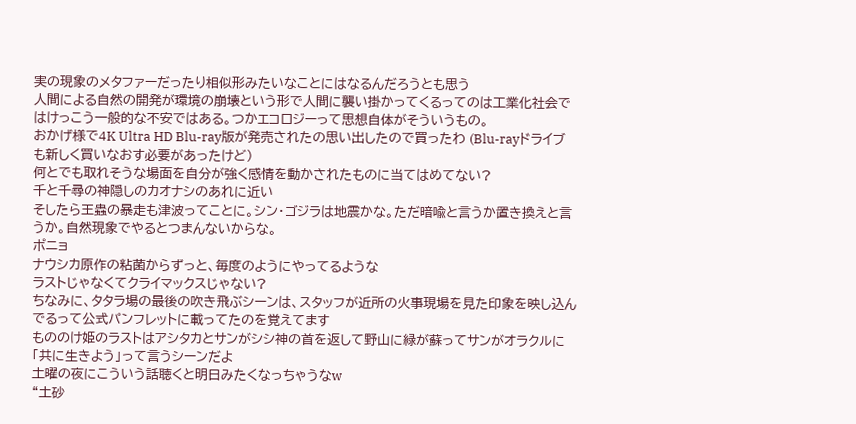実の現象のメタファーだったり相似形みたいなことにはなるんだろうとも思う
人間による自然の開発が環境の崩壊という形で人間に襲い掛かってくるってのは工業化社会ではけっこう一般的な不安ではある。つかエコロジーって思想自体がそういうもの。
おかげ様で4K Ultra HD Blu-ray版が発売されたの思い出したので買ったわ (Blu-rayドライブも新しく買いなおす必要があったけど)
何とでも取れそうな場面を自分が強く感情を動かされたものに当てはめてない?
千と千尋の神隠しのカオナシのあれに近い
そしたら王蟲の暴走も津波ってことに。シン・ゴジラは地震かな。ただ暗喩と言うか置き換えと言うか。自然現象でやるとつまんないからな。
ポニョ
ナウシカ原作の粘菌からずっと、毎度のようにやってるような
ラストじゃなくてクライマックスじゃない?
ちなみに、タタラ場の最後の吹き飛ぶシーンは、スタッフが近所の火事現場を見た印象を映し込んでるって公式パンフレットに載ってたのを覚えてます
もののけ姫のラストはアシタカとサンがシシ神の首を返して野山に緑が蘇ってサンがオラクルに「共に生きよう」って言うシーンだよ
土曜の夜にこういう話聴くと明日みたくなっちゃうなw
“土砂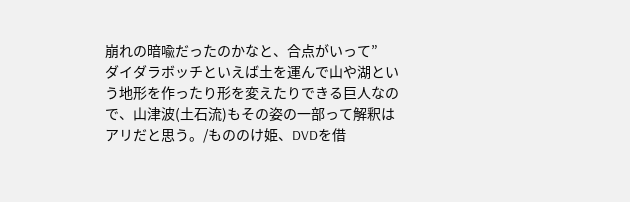崩れの暗喩だったのかなと、合点がいって”
ダイダラボッチといえば土を運んで山や湖という地形を作ったり形を変えたりできる巨人なので、山津波(土石流)もその姿の一部って解釈はアリだと思う。/もののけ姫、DVDを借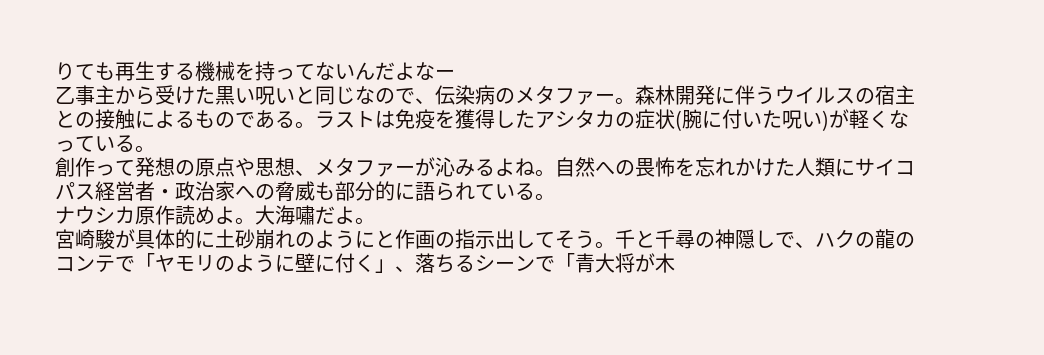りても再生する機械を持ってないんだよなー
乙事主から受けた黒い呪いと同じなので、伝染病のメタファー。森林開発に伴うウイルスの宿主との接触によるものである。ラストは免疫を獲得したアシタカの症状(腕に付いた呪い)が軽くなっている。
創作って発想の原点や思想、メタファーが沁みるよね。自然への畏怖を忘れかけた人類にサイコパス経営者・政治家への脅威も部分的に語られている。
ナウシカ原作読めよ。大海嘯だよ。
宮崎駿が具体的に土砂崩れのようにと作画の指示出してそう。千と千尋の神隠しで、ハクの龍のコンテで「ヤモリのように壁に付く」、落ちるシーンで「青大将が木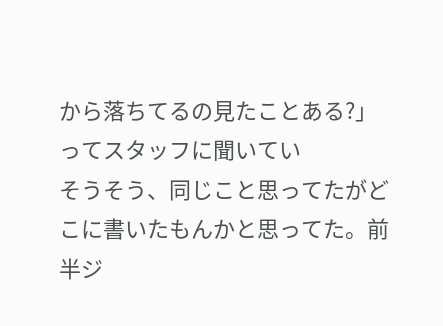から落ちてるの見たことある?」ってスタッフに聞いてい
そうそう、同じこと思ってたがどこに書いたもんかと思ってた。前半ジ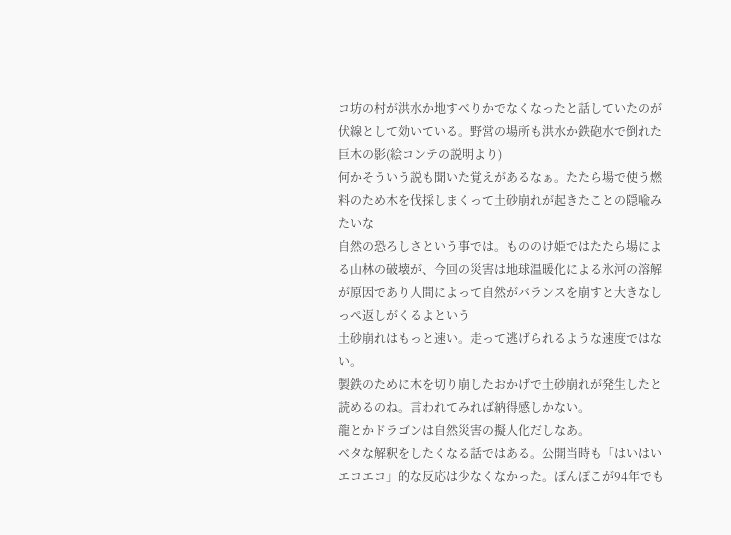コ坊の村が洪水か地すべりかでなくなったと話していたのが伏線として効いている。野営の場所も洪水か鉄砲水で倒れた巨木の影(絵コンテの説明より)
何かそういう説も聞いた覚えがあるなぁ。たたら場で使う燃料のため木を伐採しまくって土砂崩れが起きたことの隠喩みたいな
自然の恐ろしさという事では。もののけ姫ではたたら場による山林の破壊が、今回の災害は地球温暖化による氷河の溶解が原因であり人間によって自然がバランスを崩すと大きなしっぺ返しがくるよという
土砂崩れはもっと速い。走って逃げられるような速度ではない。
製鉄のために木を切り崩したおかげで土砂崩れが発生したと読めるのね。言われてみれば納得感しかない。
龍とかドラゴンは自然災害の擬人化だしなあ。
ベタな解釈をしたくなる話ではある。公開当時も「はいはいエコエコ」的な反応は少なくなかった。ぽんぽこが94年でも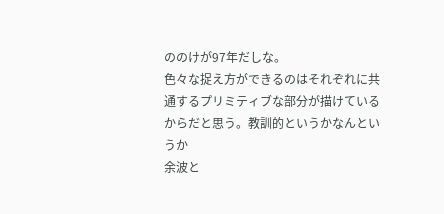ののけが97年だしな。
色々な捉え方ができるのはそれぞれに共通するプリミティブな部分が描けているからだと思う。教訓的というかなんというか
余波と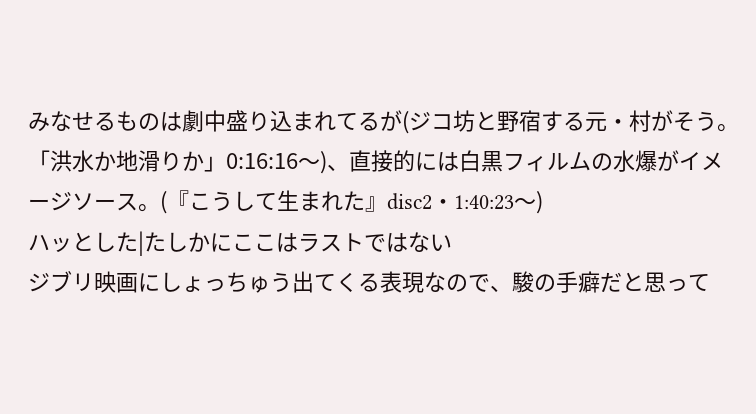みなせるものは劇中盛り込まれてるが(ジコ坊と野宿する元・村がそう。「洪水か地滑りか」0:16:16〜)、直接的には白黒フィルムの水爆がイメージソース。(『こうして生まれた』disc2・1:40:23〜)
ハッとした|たしかにここはラストではない
ジブリ映画にしょっちゅう出てくる表現なので、駿の手癖だと思って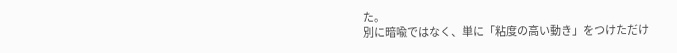た。
別に暗喩ではなく、単に「粘度の高い動き」をつけただけ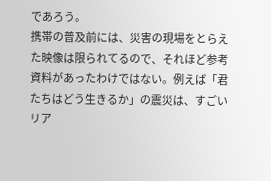であろう。
携帯の普及前には、災害の現場をとらえた映像は限られてるので、それほど参考資料があったわけではない。例えば「君たちはどう生きるか」の震災は、すごいリア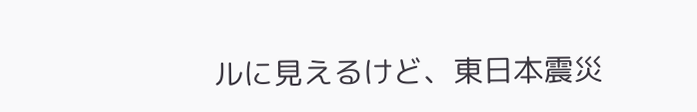ルに見えるけど、東日本震災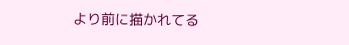より前に描かれてる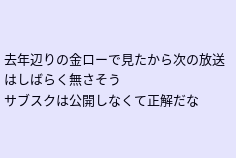去年辺りの金ローで見たから次の放送はしばらく無さそう
サブスクは公開しなくて正解だな